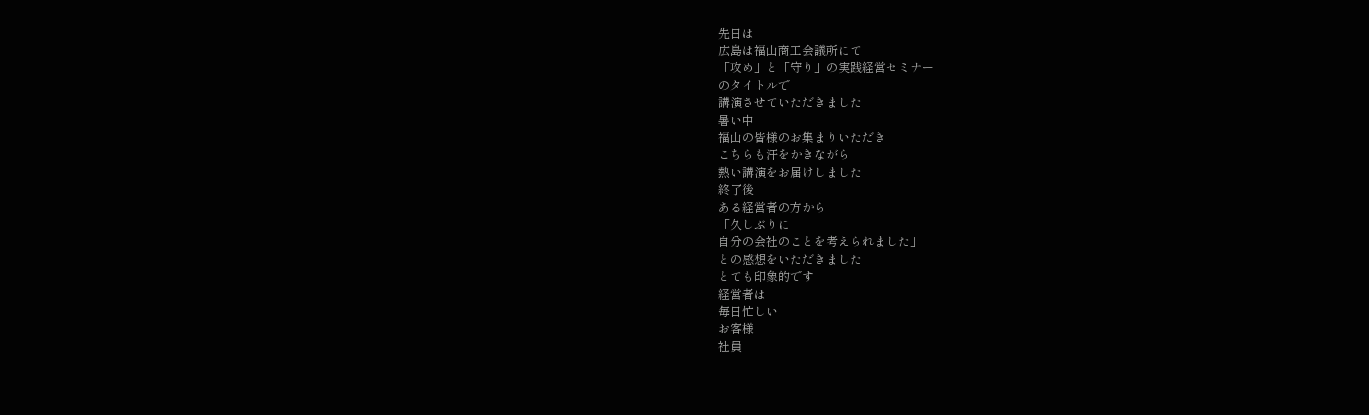先日は
広島は福山商工会議所にて
「攻め」と「守り」の実践経営セミナー
のタイトルで
講演させていただきました
暑い中
福山の皆様のお集まりいただき
こちらも汗をかきながら
熱い講演をお届けしました
終了後
ある経営者の方から
「久しぶりに
自分の会社のことを考えられました」
との感想をいただきました
とても印象的です
経営者は
毎日忙しい
お客様
社員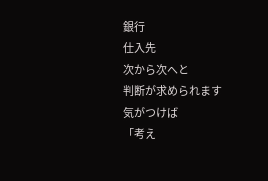銀行
仕入先
次から次へと
判断が求められます
気がつけば
「考え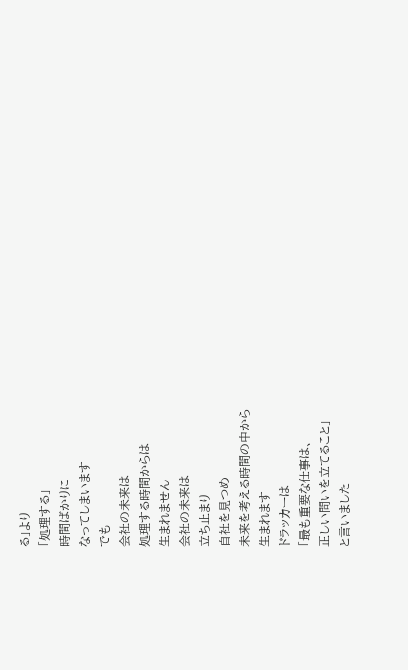る」より
「処理する」
時間ばかりに
なってしまいます
でも
会社の未来は
処理する時間からは
生まれません
会社の未来は
立ち止まり
自社を見つめ
未来を考える時間の中から
生まれます
ドラッカーは
「最も重要な仕事は、
正しい問いを立てること」
と言いました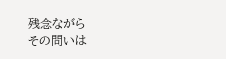残念ながら
その問いは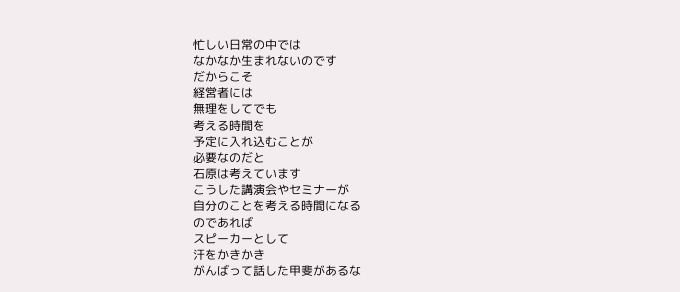忙しい日常の中では
なかなか生まれないのです
だからこそ
経営者には
無理をしてでも
考える時間を
予定に入れ込むことが
必要なのだと
石原は考えています
こうした講演会やセミナーが
自分のことを考える時間になる
のであれば
スピーカーとして
汗をかきかき
がんばって話した甲斐があるな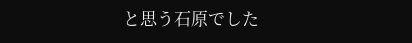と思う石原でした